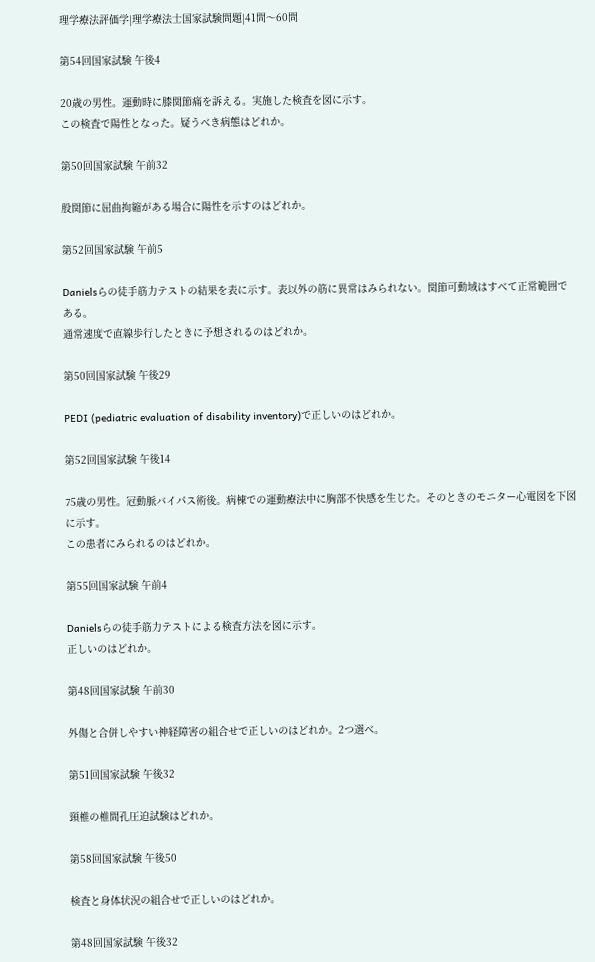理学療法評価学|理学療法士国家試験問題|41問〜60問

第54回国家試験 午後4

20歳の男性。運動時に膝関節痛を訴える。実施した検査を図に示す。
この検査で陽性となった。疑うべき病態はどれか。

第50回国家試験 午前32

股関節に屈曲拘縮がある場合に陽性を示すのはどれか。

第52回国家試験 午前5

Danielsらの徒手筋力テストの結果を表に示す。表以外の筋に異常はみられない。関節可動域はすべて正常範囲である。
通常速度で直線歩行したときに予想されるのはどれか。

第50回国家試験 午後29

PEDI (pediatric evaluation of disability inventory)で正しいのはどれか。

第52回国家試験 午後14

75歳の男性。冠動脈バイパス術後。病棟での運動療法中に胸部不快感を生じた。そのときのモニター心電図を下図に示す。
この患者にみられるのはどれか。

第55回国家試験 午前4

Danielsらの徒手筋力テストによる検査方法を図に示す。
正しいのはどれか。

第48回国家試験 午前30

外傷と合併しやすい神経障害の組合せで正しいのはどれか。2つ選べ。

第51回国家試験 午後32

頸椎の椎間孔圧迫試験はどれか。

第58回国家試験 午後50

検査と身体状況の組合せで正しいのはどれか。

第48回国家試験 午後32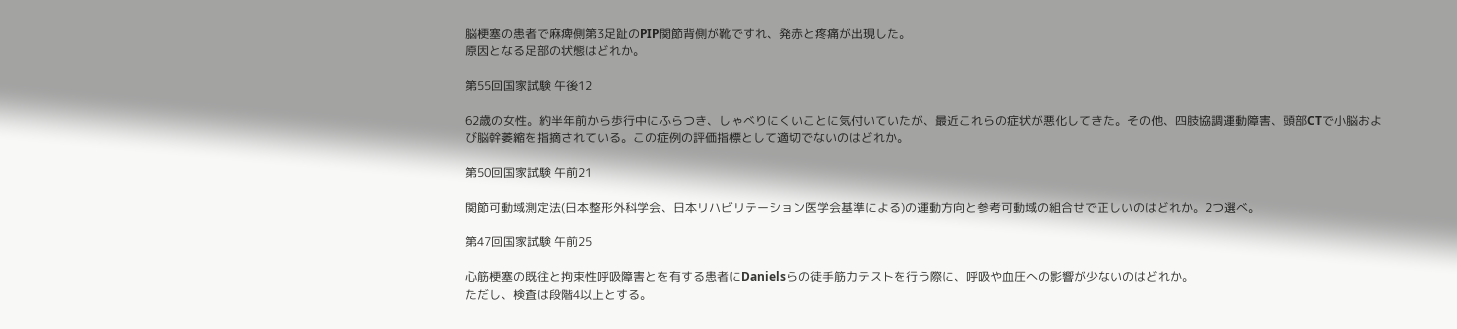脳梗塞の患者で麻痺側第3足趾のPIP関節背側が靴ですれ、発赤と疼痛が出現した。
原因となる足部の状態はどれか。

第55回国家試験 午後12

62歳の女性。約半年前から歩行中にふらつき、しゃべりにくいことに気付いていたが、最近これらの症状が悪化してきた。その他、四肢協調運動障害、頭部CTで小脳および脳幹萎縮を指摘されている。この症例の評価指標として適切でないのはどれか。

第50回国家試験 午前21

関節可動域測定法(日本整形外科学会、日本リハビリテーション医学会基準による)の運動方向と参考可動域の組合せで正しいのはどれか。2つ選べ。

第47回国家試験 午前25

心筋梗塞の既往と拘束性呼吸障害とを有する患者にDanielsらの徒手筋力テストを行う際に、呼吸や血圧への影響が少ないのはどれか。
ただし、検査は段階4以上とする。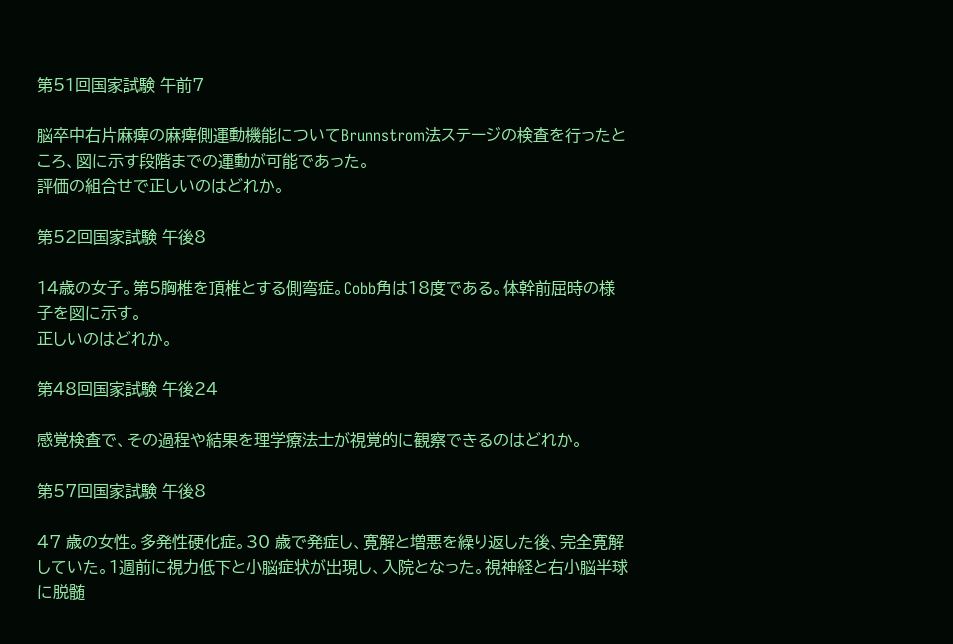第51回国家試験 午前7

脳卒中右片麻痺の麻痺側運動機能についてBrunnstrom法ステージの検査を行ったところ、図に示す段階までの運動が可能であった。
評価の組合せで正しいのはどれか。

第52回国家試験 午後8

14歳の女子。第5胸椎を頂椎とする側弯症。Cobb角は18度である。体幹前屈時の様子を図に示す。
正しいのはどれか。

第48回国家試験 午後24

感覚検査で、その過程や結果を理学療法士が視覚的に観察できるのはどれか。

第57回国家試験 午後8

47 歳の女性。多発性硬化症。30 歳で発症し、寛解と増悪を繰り返した後、完全寛解していた。1週前に視力低下と小脳症状が出現し、入院となった。視神経と右小脳半球に脱髄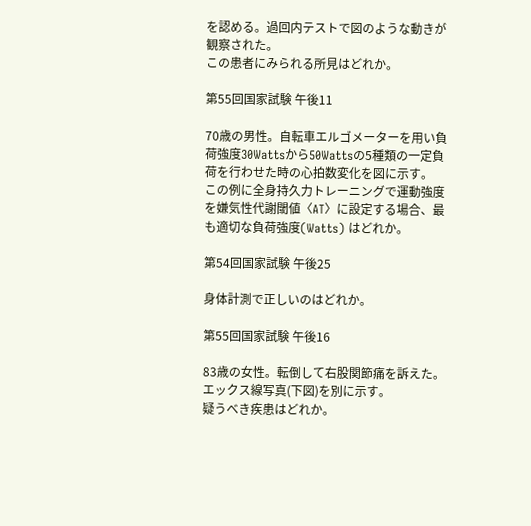を認める。過回内テストで図のような動きが観察された。
この患者にみられる所見はどれか。

第55回国家試験 午後11

70歳の男性。自転車エルゴメーターを用い負荷強度30Wattsから50Wattsの5種類の一定負荷を行わせた時の心拍数変化を図に示す。
この例に全身持久力トレーニングで運動強度を嫌気性代謝閾値〈AT〉に設定する場合、最も適切な負荷強度(Watts) はどれか。

第54回国家試験 午後25

身体計測で正しいのはどれか。

第55回国家試験 午後16

83歳の女性。転倒して右股関節痛を訴えた。エックス線写真(下図)を別に示す。
疑うべき疾患はどれか。